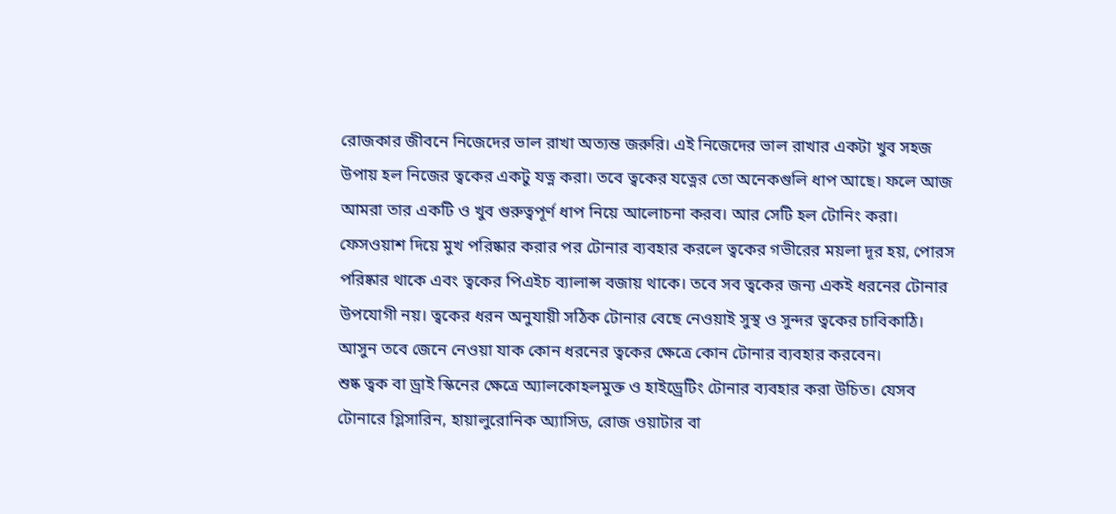রোজকার জীবনে নিজেদের ভাল রাখা অত্যন্ত জরুরি। এই নিজেদের ভাল রাখার একটা খুব সহজ উপায় হল নিজের ত্বকের একটু যত্ন করা। তবে ত্বকের যত্নের তো অনেকগুলি ধাপ আছে। ফলে আজ আমরা তার একটি ও খুব গুরুত্বপূর্ণ ধাপ নিয়ে আলোচনা করব। আর সেটি হল টোনিং করা। ফেসওয়াশ দিয়ে মুখ পরিষ্কার করার পর টোনার ব্যবহার করলে ত্বকের গভীরের ময়লা দূর হয়, পোরস পরিষ্কার থাকে এবং ত্বকের পিএইচ ব্যালান্স বজায় থাকে। তবে সব ত্বকের জন্য একই ধরনের টোনার উপযোগী নয়। ত্বকের ধরন অনুযায়ী সঠিক টোনার বেছে নেওয়াই সুস্থ ও সুন্দর ত্বকের চাবিকাঠি। আসুন তবে জেনে নেওয়া যাক কোন ধরনের ত্বকের ক্ষেত্রে কোন টোনার ব্যবহার করবেন।
শুষ্ক ত্বক বা ড্রাই স্কিনের ক্ষেত্রে অ্যালকোহলমুক্ত ও হাইড্রেটিং টোনার ব্যবহার করা উচিত। যেসব টোনারে গ্লিসারিন, হায়ালুরোনিক অ্যাসিড, রোজ ওয়াটার বা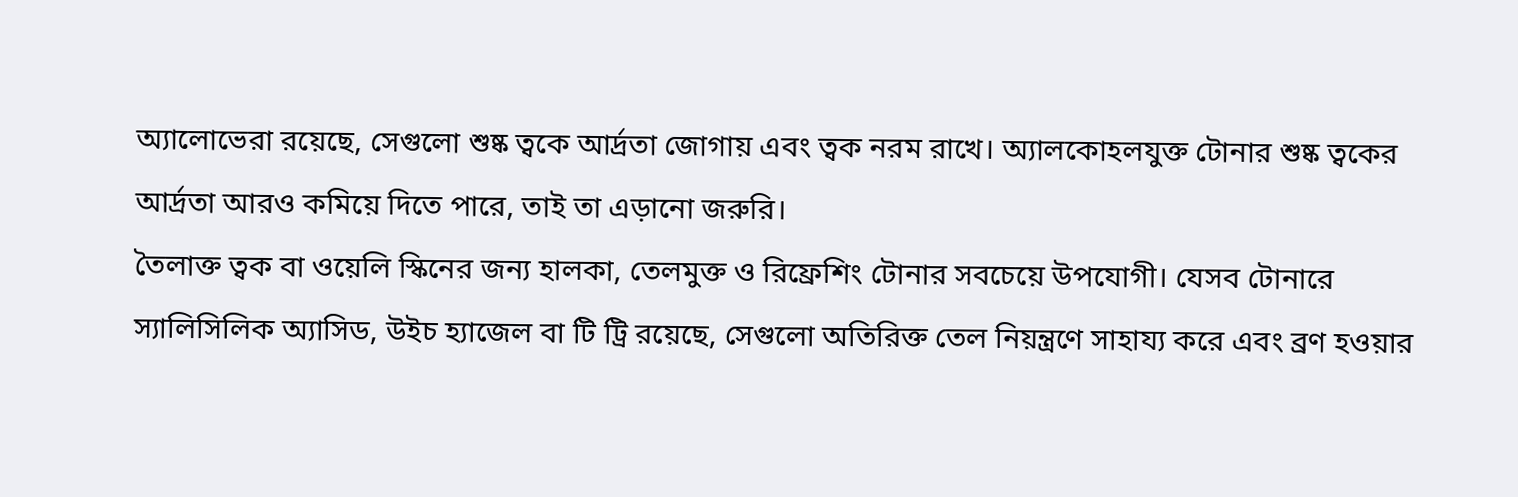অ্যালোভেরা রয়েছে, সেগুলো শুষ্ক ত্বকে আর্দ্রতা জোগায় এবং ত্বক নরম রাখে। অ্যালকোহলযুক্ত টোনার শুষ্ক ত্বকের আর্দ্রতা আরও কমিয়ে দিতে পারে, তাই তা এড়ানো জরুরি।
তৈলাক্ত ত্বক বা ওয়েলি স্কিনের জন্য হালকা, তেলমুক্ত ও রিফ্রেশিং টোনার সবচেয়ে উপযোগী। যেসব টোনারে স্যালিসিলিক অ্যাসিড, উইচ হ্যাজেল বা টি ট্রি রয়েছে, সেগুলো অতিরিক্ত তেল নিয়ন্ত্রণে সাহায্য করে এবং ব্রণ হওয়ার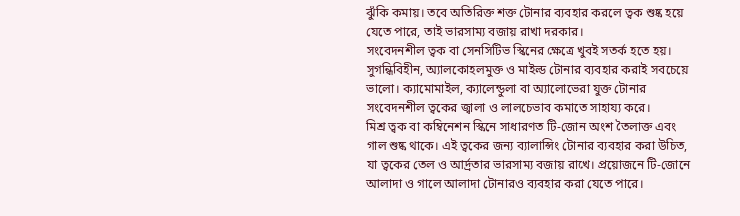ঝুঁকি কমায়। তবে অতিরিক্ত শক্ত টোনার ব্যবহার করলে ত্বক শুষ্ক হয়ে যেতে পারে, তাই ভারসাম্য বজায় রাখা দরকার।
সংবেদনশীল ত্বক বা সেনসিটিভ স্কিনের ক্ষেত্রে খুবই সতর্ক হতে হয়। সুগন্ধিবিহীন, অ্যালকোহলমুক্ত ও মাইল্ড টোনার ব্যবহার করাই সবচেয়ে ভালো। ক্যামোমাইল, ক্যালেন্ডুলা বা অ্যালোভেরা যুক্ত টোনার সংবেদনশীল ত্বকের জ্বালা ও লালচেভাব কমাতে সাহায্য করে।
মিশ্র ত্বক বা কম্বিনেশন স্কিনে সাধারণত টি-জোন অংশ তৈলাক্ত এবং গাল শুষ্ক থাকে। এই ত্বকের জন্য ব্যালান্সিং টোনার ব্যবহার করা উচিত, যা ত্বকের তেল ও আর্দ্রতার ভারসাম্য বজায় রাখে। প্রয়োজনে টি-জোনে আলাদা ও গালে আলাদা টোনারও ব্যবহার করা যেতে পারে।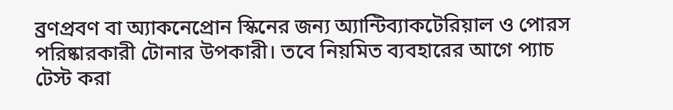ব্রণপ্রবণ বা অ্যাকনেপ্রোন স্কিনের জন্য অ্যান্টিব্যাকটেরিয়াল ও পোরস পরিষ্কারকারী টোনার উপকারী। তবে নিয়মিত ব্যবহারের আগে প্যাচ টেস্ট করা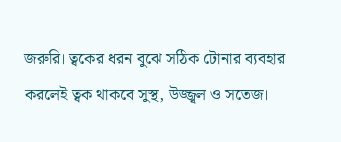জরুরি। ত্বকের ধরন বুঝে সঠিক টোনার ব্যবহার করলেই ত্বক থাকবে সুস্থ, উজ্জ্বল ও সতেজ।